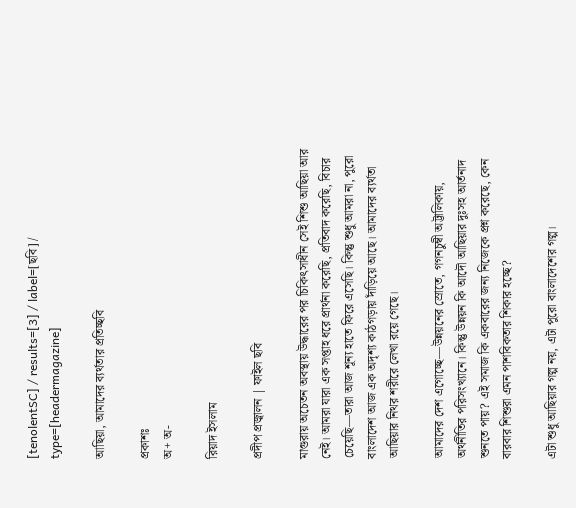[tenolentSC] / results=[3] / label=[ছবি] / type=[headermagazine]

আছিয়া, আমাদের ব্যর্থতার প্রতিচ্ছবি

প্রকাশঃ
অ+ অ-

রিয়াদ ইসলাম

প্রদীপ প্রজ্বালন | ফাইল ছবি

মাগুরায় অচেতন অবস্থায় উদ্ধারের পর চিকিৎসাধীন সেই শিশু আছিয়া আর নেই। আমরা যারা এক সপ্তাহ ধরে প্রার্থনা করেছি, প্রতিবাদ করেছি, বিচার চেয়েছি—তারা আজ শূন্য হাতে ফিরে এসেছি। কিন্তু শুধু আমরা না, পুরো বাংলাদেশ আজ এক অদৃশ্য কাঠগড়ায় দাঁড়িয়ে আছে। আমাদের ব্যর্থতা আছিয়ার নিথর শরীরে লেখা রয়ে গেছে।

আমাদের দেশ এগোচ্ছে—উন্নয়নের স্রোতে, গগনচুম্বী অট্টালিকায়, অর্থনীতির পরিসংখ্যানে। কিন্তু উন্নয়ন কি আদৌ আছিয়ার দুঃসহ আর্তনাদ শুনতে পায়? এই সমাজ কি একবারের জন্য নিজেকে প্রশ্ন করেছে, কেন বারবার শিশুরা এমন পাশবিকতার শিকার হচ্ছে?

এটা শুধু আছিয়ার গল্প নয়, এটা পুরো বাংলাদেশের গল্প।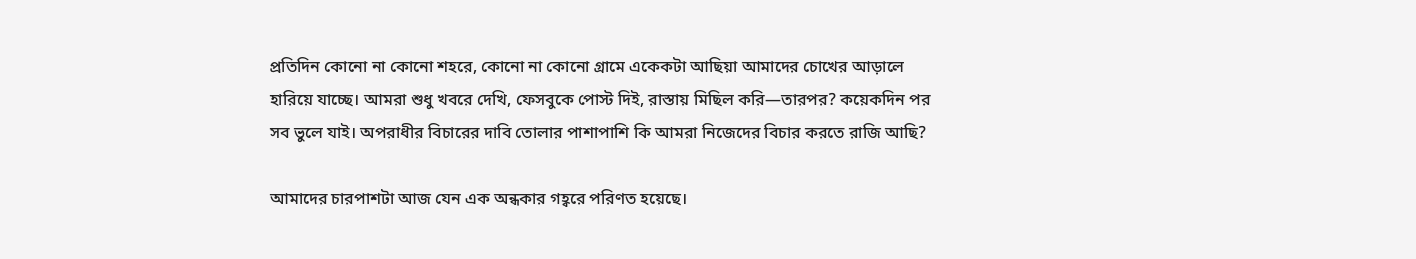প্রতিদিন কোনো না কোনো শহরে, কোনো না কোনো গ্রামে একেকটা আছিয়া আমাদের চোখের আড়ালে হারিয়ে যাচ্ছে। আমরা শুধু খবরে দেখি, ফেসবুকে পোস্ট দিই, রাস্তায় মিছিল করি—তারপর? কয়েকদিন পর সব ভুলে যাই। অপরাধীর বিচারের দাবি তোলার পাশাপাশি কি আমরা নিজেদের বিচার করতে রাজি আছি?

আমাদের চারপাশটা আজ যেন এক অন্ধকার গহ্বরে পরিণত হয়েছে।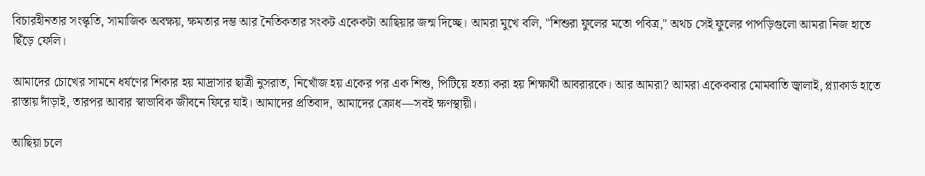বিচারহীনতার সংস্কৃতি, সামাজিক অবক্ষয়, ক্ষমতার দম্ভ আর নৈতিকতার সংকট একেকটা আছিয়ার জন্ম দিচ্ছে। আমরা মুখে বলি, "শিশুরা ফুলের মতো পবিত্র," অথচ সেই ফুলের পাপড়িগুলো আমরা নিজ হাতে ছিঁড়ে ফেলি।

আমাদের চোখের সামনে ধর্ষণের শিকার হয় মাদ্রাসার ছাত্রী নুসরাত, নিখোঁজ হয় একের পর এক শিশু, পিটিয়ে হত্যা করা হয় শিক্ষার্থী আবরারকে। আর আমরা? আমরা একেকবার মোমবাতি জ্বালাই, প্ল্যাকার্ড হাতে রাস্তায় দাঁড়াই, তারপর আবার স্বাভাবিক জীবনে ফিরে যাই। আমাদের প্রতিবাদ, আমাদের ক্রোধ—সবই ক্ষণস্থায়ী।

আছিয়া চলে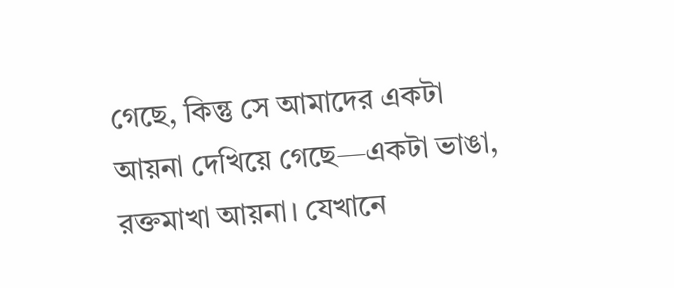গেছে, কিন্তু সে আমাদের একটা আয়না দেখিয়ে গেছে—একটা ভাঙা, রক্তমাখা আয়না। যেখানে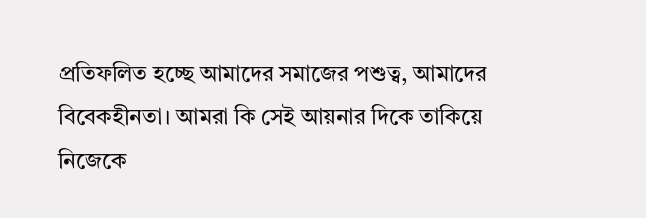প্রতিফলিত হচ্ছে আমাদের সমাজের পশুত্ব, আমাদের বিবেকহীনতা। আমরা কি সেই আয়নার দিকে তাকিয়ে নিজেকে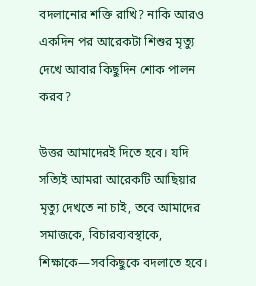বদলানোর শক্তি রাখি? নাকি আরও একদিন পর আরেকটা শিশুর মৃত্যু দেখে আবার কিছুদিন শোক পালন করব?

উত্তর আমাদেরই দিতে হবে। যদি সত্যিই আমরা আরেকটি আছিয়ার মৃত্যু দেখতে না চাই, তবে আমাদের সমাজকে, বিচারব্যবস্থাকে, শিক্ষাকে—সবকিছুকে বদলাতে হবে।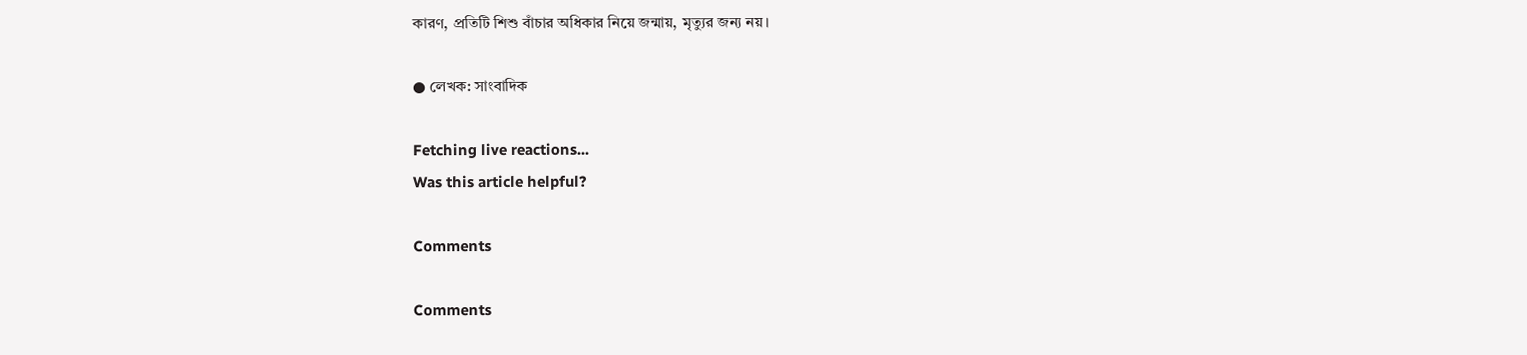কারণ, প্রতিটি শিশু বাঁচার অধিকার নিয়ে জন্মায়, মৃত্যুর জন্য নয়।

● লেখক: সাংবাদিক

Fetching live reactions...
Was this article helpful?

Comments

Comments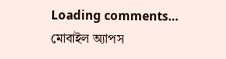Loading comments…
মোবাইল অ্যাপস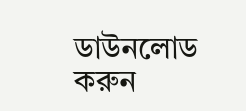ডাউনলোড করুন